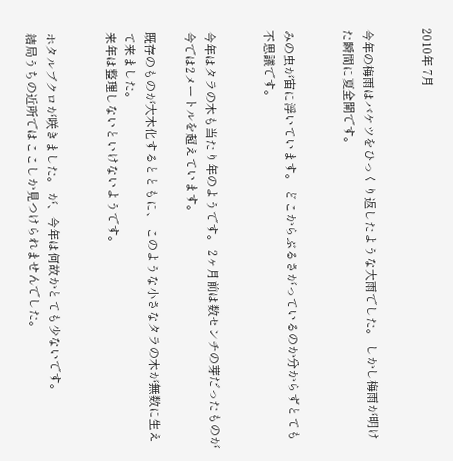2010年 7月


今年の梅雨はバケツをひっくり返したような大雨でした。 しかし梅雨が明けた瞬間に夏全開です。


みの虫が宙に浮いています。 どこからぶるさがっているのか分からずとても不思議です。


今年はタラの木も当たり年のようです。 2ヶ月前は数センチの芽だったものが今では2メートルを超えています。

既存のものが大木化するとともに、 このような小さなタラの木が無数に生えて来ました。
来年は整理しないといけないようです。


ホタルブクロが咲きました。 が、今年は何故かとても少ないです。
結局うちの近所ではここしか見つけられませんでした。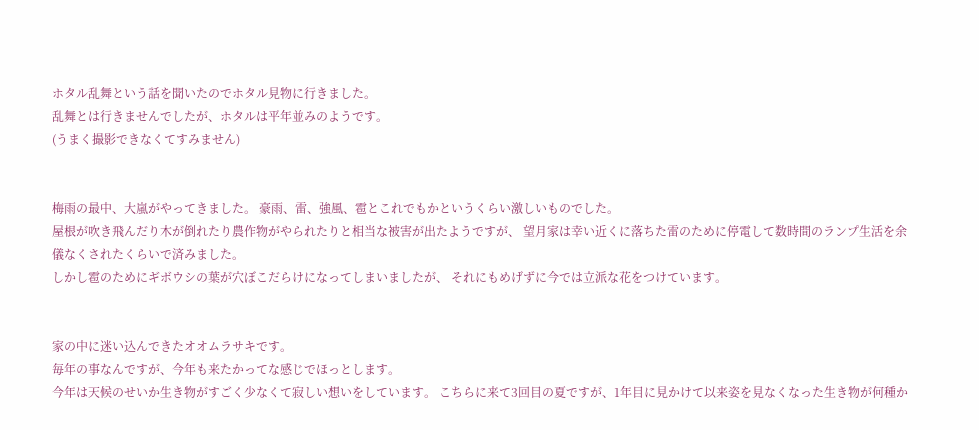ホタル乱舞という話を聞いたのでホタル見物に行きました。
乱舞とは行きませんでしたが、ホタルは平年並みのようです。
(うまく撮影できなくてすみません)


梅雨の最中、大嵐がやってきました。 豪雨、雷、強風、雹とこれでもかというくらい激しいものでした。
屋根が吹き飛んだり木が倒れたり農作物がやられたりと相当な被害が出たようですが、 望月家は幸い近くに落ちた雷のために停電して数時間のランプ生活を余儀なくされたくらいで済みました。
しかし雹のためにギボウシの葉が穴ぼこだらけになってしまいましたが、 それにもめげずに今では立派な花をつけています。


家の中に迷い込んできたオオムラサキです。
毎年の事なんですが、今年も来たかってな感じでほっとします。
今年は天候のせいか生き物がすごく少なくて寂しい想いをしています。 こちらに来て3回目の夏ですが、1年目に見かけて以来姿を見なくなった生き物が何種か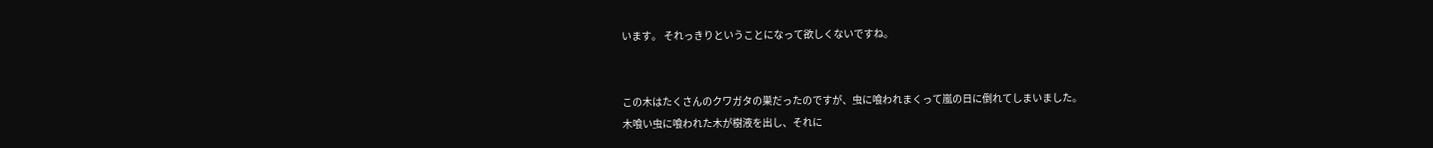います。 それっきりということになって欲しくないですね。


この木はたくさんのクワガタの巣だったのですが、虫に喰われまくって嵐の日に倒れてしまいました。
木喰い虫に喰われた木が樹液を出し、それに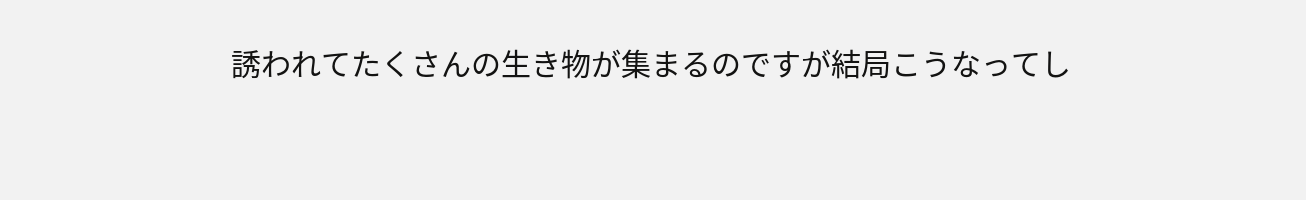誘われてたくさんの生き物が集まるのですが結局こうなってし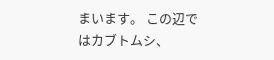まいます。 この辺ではカブトムシ、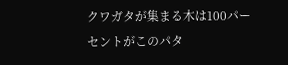クワガタが集まる木は100パーセントがこのパタ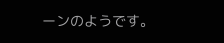ーンのようです。